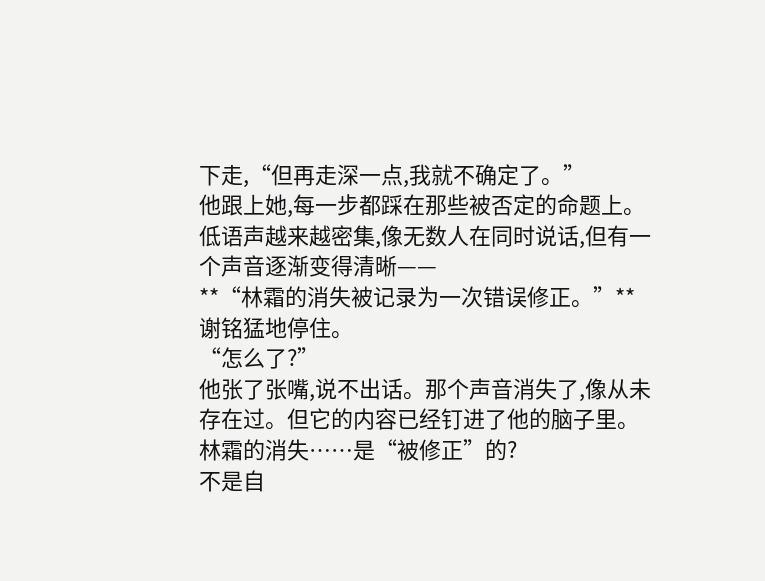下走,“但再走深一点,我就不确定了。”
他跟上她,每一步都踩在那些被否定的命题上。低语声越来越密集,像无数人在同时说话,但有一个声音逐渐变得清晰——
**“林霜的消失被记录为一次错误修正。”**
谢铭猛地停住。
“怎么了?”
他张了张嘴,说不出话。那个声音消失了,像从未存在过。但它的内容已经钉进了他的脑子里。
林霜的消失……是“被修正”的?
不是自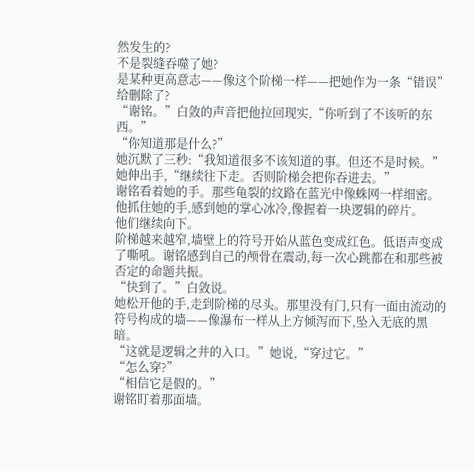然发生的?
不是裂缝吞噬了她?
是某种更高意志——像这个阶梯一样——把她作为一条“错误”给删除了?
“谢铭。”白敛的声音把他拉回现实,“你听到了不该听的东西。”
“你知道那是什么?”
她沉默了三秒:“我知道很多不该知道的事。但还不是时候。”她伸出手,“继续往下走。否则阶梯会把你吞进去。”
谢铭看着她的手。那些龟裂的纹路在蓝光中像蛛网一样细密。他抓住她的手,感到她的掌心冰冷,像握着一块逻辑的碎片。
他们继续向下。
阶梯越来越窄,墙壁上的符号开始从蓝色变成红色。低语声变成了嘶吼。谢铭感到自己的颅骨在震动,每一次心跳都在和那些被否定的命题共振。
“快到了。”白敛说。
她松开他的手,走到阶梯的尽头。那里没有门,只有一面由流动的符号构成的墙——像瀑布一样从上方倾泻而下,坠入无底的黑暗。
“这就是逻辑之井的入口。”她说,“穿过它。”
“怎么穿?”
“相信它是假的。”
谢铭盯着那面墙。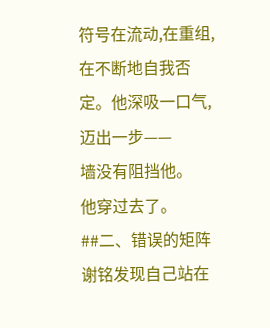符号在流动,在重组,在不断地自我否定。他深吸一口气,迈出一步——
墙没有阻挡他。
他穿过去了。
##二、错误的矩阵
谢铭发现自己站在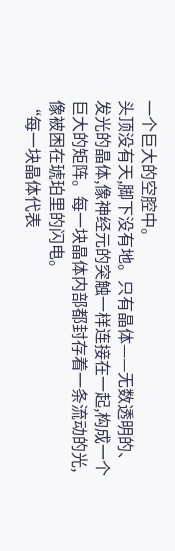一个巨大的空腔中。
头顶没有天,脚下没有地。只有晶体——无数透明的、发光的晶体,像神经元的突触一样连接在一起,构成一个巨大的矩阵。每一块晶体内部都封存着一条流动的光,像被困在琥珀里的闪电。
“每一块晶体代表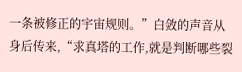一条被修正的宇宙规则。”白敛的声音从身后传来,“求真塔的工作,就是判断哪些裂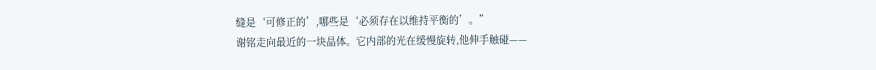缝是‘可修正的’,哪些是‘必须存在以维持平衡的’。”
谢铭走向最近的一块晶体。它内部的光在缓慢旋转,他伸手触碰——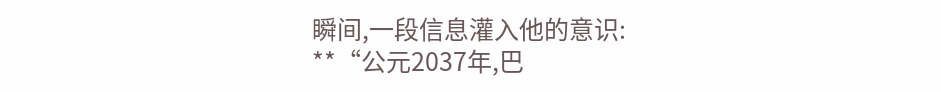瞬间,一段信息灌入他的意识:
**“公元2037年,巴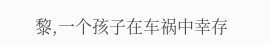黎,一个孩子在车祸中幸存